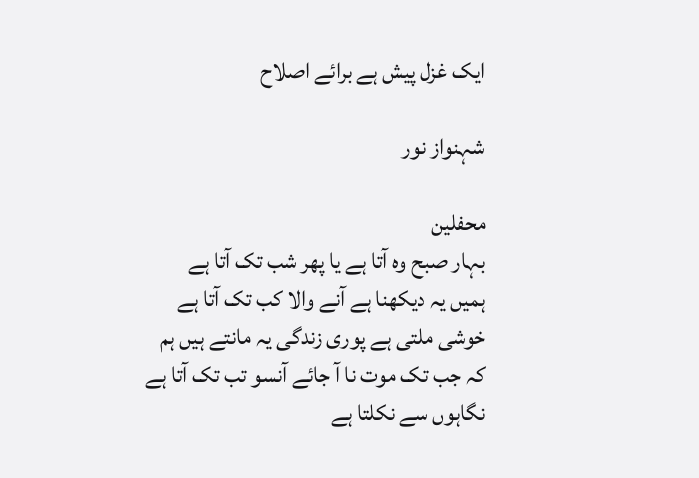ایک غزل پیش ہے برائے اصلاح

شہنواز نور

محفلین
بہار صبح وہ آتا ہے یا پھر شب تک آتا ہے
ہمیں یہ دیکھنا ہے آنے والا کب تک آتا ہے
خوشی ملتی ہے پوری زندگی یہ مانتے ہیں ہم
کہ جب تک موت نا آ جائے آنسو تب تک آتا ہے
نگاہوں سے نکلتا ہے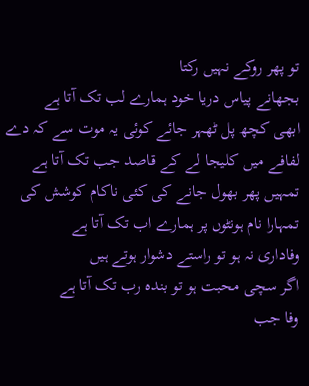تو پھر روکے نہیں رکتا
بجھانے پیاس دریا خود ہمارے لب تک آتا ہے
ابھی کچھ پل ٹھہر جائے کوئی یہ موت سے کہ دے
لفافے میں کلیجا لے کے قاصد جب تک آتا ہے
تمہیں پھر بھول جانے کی کئی ناکام کوشش کی
تمہارا نام ہونٹوں پر ہمارے اب تک آتا ہے
وفاداری نہ ہو تو راستے دشوار ہوتے ہیں
اگر سچی محبت ہو تو بندہ رب تک آتا ہے
وفا جب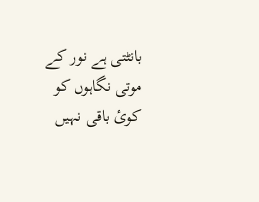بانٹتی ہے نور کے موتی نگاہوں کو
کوئ باقی نہیں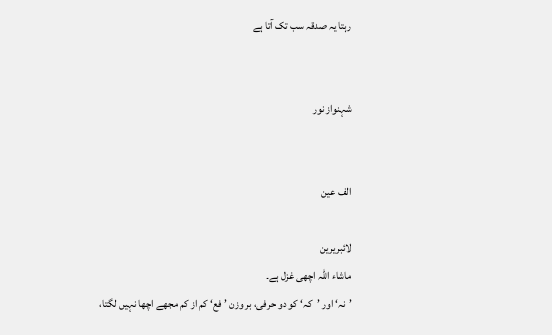رہتا یہ صدقہ سب تک آتا ہے


شہنواز نور


الف عین

لائبریرین
ماشاء اللہ اچھی غزل ہے۔
’نہ‘ اور ’کہ‘ کو دو حرفی، بر وزن ’فع‘ کم از کم مجھے اچھا نہیں لگتا،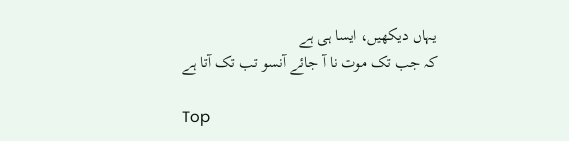یہاں دیکھیں، ایسا ہی ہے
کہ جب تک موت نا آ جائے آنسو تب تک آتا ہے

Top